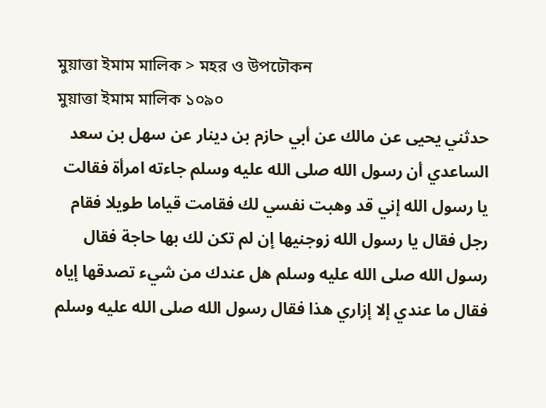মুয়াত্তা ইমাম মালিক > মহর ও উপঢৌকন
মুয়াত্তা ইমাম মালিক ১০৯০
حدثني يحيى عن مالك عن أبي حازم بن دينار عن سهل بن سعد الساعدي أن رسول الله صلى الله عليه وسلم جاءته امرأة فقالت يا رسول الله إني قد وهبت نفسي لك فقامت قياما طويلا فقام رجل فقال يا رسول الله زوجنيها إن لم تكن لك بها حاجة فقال رسول الله صلى الله عليه وسلم هل عندك من شيء تصدقها إياه فقال ما عندي إلا إزاري هذا فقال رسول الله صلى الله عليه وسلم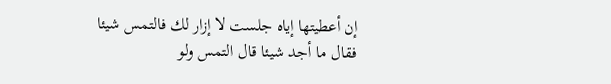إن أعطيتها إياه جلست لا إزار لك فالتمس شيئا فقال ما أجد شيئا قال التمس ولو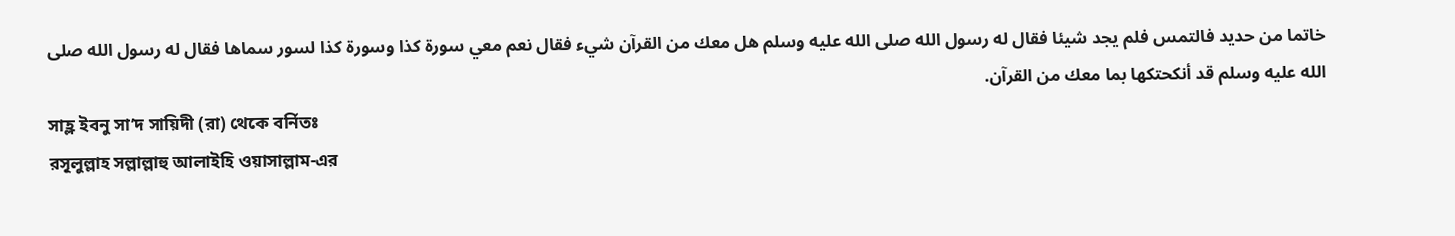خاتما من حديد فالتمس فلم يجد شيئا فقال له رسول الله صلى الله عليه وسلم هل معك من القرآن شيء فقال نعم معي سورة كذا وسورة كذا لسور سماها فقال له رسول الله صلى الله عليه وسلم قد أنكحتكها بما معك من القرآن.
সাহ্ল ইবনু সা’দ সায়িদী (রা) থেকে বর্নিতঃ
রসূলুল্লাহ সল্লাল্লাহু আলাইহি ওয়াসাল্লাম-এর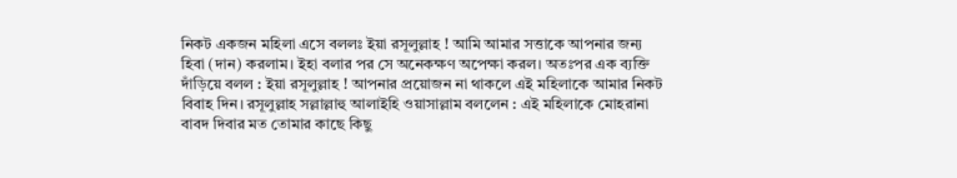নিকট একজন মহিলা এসে বললঃ ইয়া রসূলুল্লাহ ! আমি আমার সত্তাকে আপনার জন্য হিবা (দান) করলাম। ইহা বলার পর সে অনেকক্ষণ অপেক্ষা করল। অতঃপর এক ব্যক্তি দাঁড়িয়ে বলল : ইয়া রসূলুল্লাহ ! আপনার প্রয়োজন না থাকলে এই মহিলাকে আমার নিকট বিবাহ দিন। রসূলুল্লাহ সল্লাল্লাহু আলাইহি ওয়াসাল্লাম বললেন : এই মহিলাকে মোহরানা বাবদ দিবার মত তোমার কাছে কিছু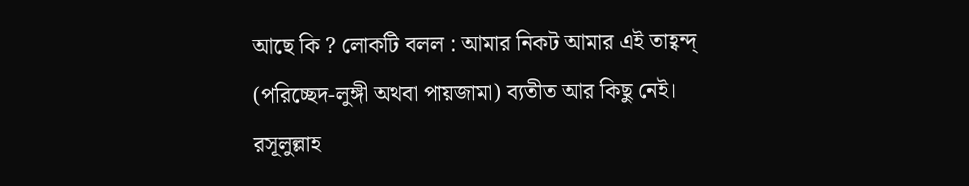আছে কি ? লোকটি বলল : আমার নিকট আমার এই তাহ্বন্দ্ (পরিচ্ছেদ-লুঙ্গী অথবা পায়জামা) ব্যতীত আর কিছু নেই। রসূলুল্লাহ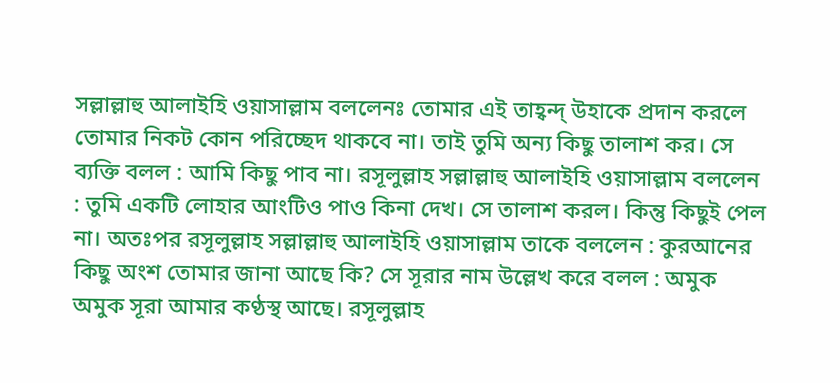সল্লাল্লাহু আলাইহি ওয়াসাল্লাম বললেনঃ তোমার এই তাহ্বন্দ্ উহাকে প্রদান করলে তোমার নিকট কোন পরিচ্ছেদ থাকবে না। তাই তুমি অন্য কিছু তালাশ কর। সে ব্যক্তি বলল : আমি কিছু পাব না। রসূলুল্লাহ সল্লাল্লাহু আলাইহি ওয়াসাল্লাম বললেন : তুমি একটি লোহার আংটিও পাও কিনা দেখ। সে তালাশ করল। কিন্তু কিছুই পেল না। অতঃপর রসূলুল্লাহ সল্লাল্লাহু আলাইহি ওয়াসাল্লাম তাকে বললেন : কুরআনের কিছু অংশ তোমার জানা আছে কি? সে সূরার নাম উল্লেখ করে বলল : অমুক অমুক সূরা আমার কণ্ঠস্থ আছে। রসূলুল্লাহ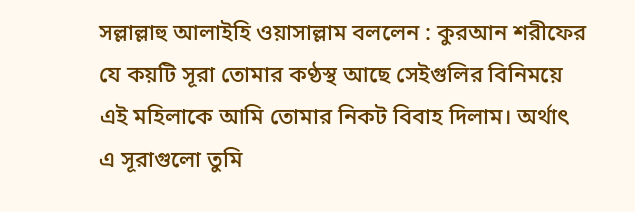সল্লাল্লাহু আলাইহি ওয়াসাল্লাম বললেন : কুরআন শরীফের যে কয়টি সূরা তোমার কণ্ঠস্থ আছে সেইগুলির বিনিময়ে এই মহিলাকে আমি তোমার নিকট বিবাহ দিলাম। অর্থাৎ এ সূরাগুলো তুমি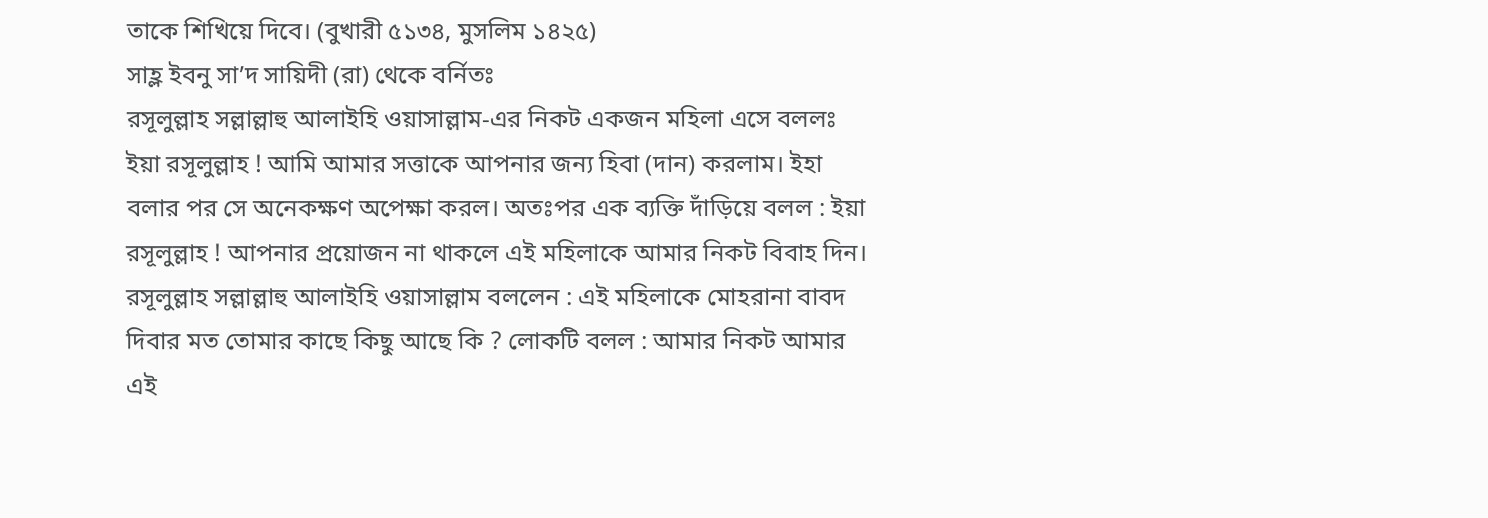তাকে শিখিয়ে দিবে। (বুখারী ৫১৩৪, মুসলিম ১৪২৫)
সাহ্ল ইবনু সা’দ সায়িদী (রা) থেকে বর্নিতঃ
রসূলুল্লাহ সল্লাল্লাহু আলাইহি ওয়াসাল্লাম-এর নিকট একজন মহিলা এসে বললঃ ইয়া রসূলুল্লাহ ! আমি আমার সত্তাকে আপনার জন্য হিবা (দান) করলাম। ইহা বলার পর সে অনেকক্ষণ অপেক্ষা করল। অতঃপর এক ব্যক্তি দাঁড়িয়ে বলল : ইয়া রসূলুল্লাহ ! আপনার প্রয়োজন না থাকলে এই মহিলাকে আমার নিকট বিবাহ দিন। রসূলুল্লাহ সল্লাল্লাহু আলাইহি ওয়াসাল্লাম বললেন : এই মহিলাকে মোহরানা বাবদ দিবার মত তোমার কাছে কিছু আছে কি ? লোকটি বলল : আমার নিকট আমার এই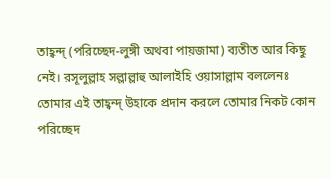তাহ্বন্দ্ (পরিচ্ছেদ-লুঙ্গী অথবা পায়জামা) ব্যতীত আর কিছু নেই। রসূলুল্লাহ সল্লাল্লাহু আলাইহি ওয়াসাল্লাম বললেনঃ তোমার এই তাহ্বন্দ্ উহাকে প্রদান করলে তোমার নিকট কোন পরিচ্ছেদ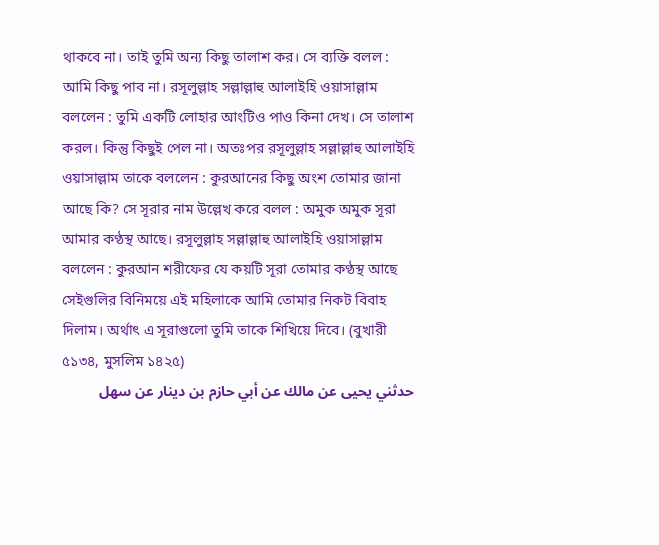থাকবে না। তাই তুমি অন্য কিছু তালাশ কর। সে ব্যক্তি বলল : আমি কিছু পাব না। রসূলুল্লাহ সল্লাল্লাহু আলাইহি ওয়াসাল্লাম বললেন : তুমি একটি লোহার আংটিও পাও কিনা দেখ। সে তালাশ করল। কিন্তু কিছুই পেল না। অতঃপর রসূলুল্লাহ সল্লাল্লাহু আলাইহি ওয়াসাল্লাম তাকে বললেন : কুরআনের কিছু অংশ তোমার জানা আছে কি? সে সূরার নাম উল্লেখ করে বলল : অমুক অমুক সূরা আমার কণ্ঠস্থ আছে। রসূলুল্লাহ সল্লাল্লাহু আলাইহি ওয়াসাল্লাম বললেন : কুরআন শরীফের যে কয়টি সূরা তোমার কণ্ঠস্থ আছে সেইগুলির বিনিময়ে এই মহিলাকে আমি তোমার নিকট বিবাহ দিলাম। অর্থাৎ এ সূরাগুলো তুমি তাকে শিখিয়ে দিবে। (বুখারী ৫১৩৪, মুসলিম ১৪২৫)
حدثني يحيى عن مالك عن أبي حازم بن دينار عن سهل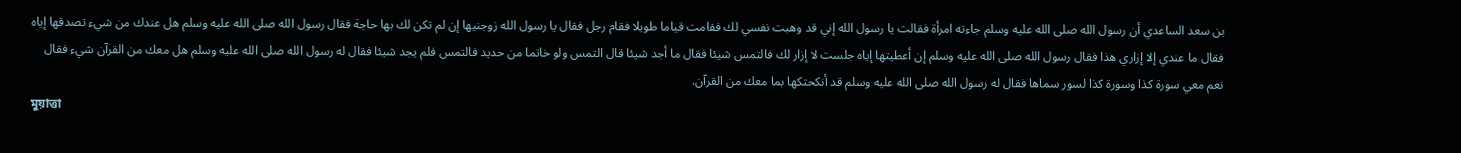بن سعد الساعدي أن رسول الله صلى الله عليه وسلم جاءته امرأة فقالت يا رسول الله إني قد وهبت نفسي لك فقامت قياما طويلا فقام رجل فقال يا رسول الله زوجنيها إن لم تكن لك بها حاجة فقال رسول الله صلى الله عليه وسلم هل عندك من شيء تصدقها إياه فقال ما عندي إلا إزاري هذا فقال رسول الله صلى الله عليه وسلم إن أعطيتها إياه جلست لا إزار لك فالتمس شيئا فقال ما أجد شيئا قال التمس ولو خاتما من حديد فالتمس فلم يجد شيئا فقال له رسول الله صلى الله عليه وسلم هل معك من القرآن شيء فقال نعم معي سورة كذا وسورة كذا لسور سماها فقال له رسول الله صلى الله عليه وسلم قد أنكحتكها بما معك من القرآن.
মুয়াত্তা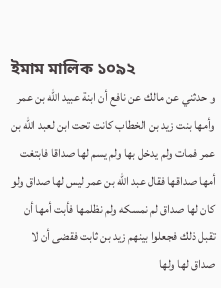ইমাম মালিক ১০৯২
و حدثني عن مالك عن نافع أن ابنة عبيد الله بن عمر وأمها بنت زيد بن الخطاب كانت تحت ابن لعبد الله بن عمر فمات ولم يدخل بها ولم يسم لها صداقا فابتغت أمها صداقها فقال عبد الله بن عمر ليس لها صداق ولو كان لها صداق لم نمسكه ولم نظلمها فأبت أمها أن تقبل ذلك فجعلوا بينهم زيد بن ثابت فقضى أن لا صداق لها ولها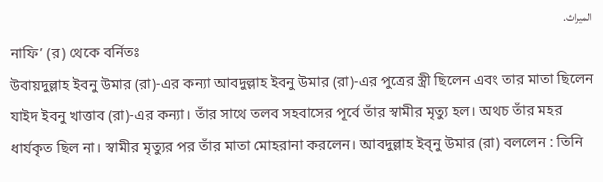الميراث.
নাফি’ (র) থেকে বর্নিতঃ
উবায়দুল্লাহ ইবনু উমার (রা)-এর কন্যা আবদুল্লাহ ইবনু উমার (রা)-এর পুত্রের স্ত্রী ছিলেন এবং তার মাতা ছিলেন যাইদ ইবনু খাত্তাব (রা)-এর কন্যা। তাঁর সাথে তলব সহবাসের পূর্বে তাঁর স্বামীর মৃত্যু হল। অথচ তাঁর মহর ধার্যকৃত ছিল না। স্বামীর মৃত্যুর পর তাঁর মাতা মোহরানা করলেন। আবদুল্লাহ ইব্নু উমার (রা) বললেন : তিনি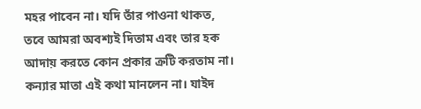মহর পাবেন না। যদি তাঁর পাওনা থাকত, তবে আমরা অবশ্যই দিতাম এবং তার হক আদায় করতে কোন প্রকার ক্রটি করতাম না। কন্যার মাতা এই কথা মানলেন না। যাইদ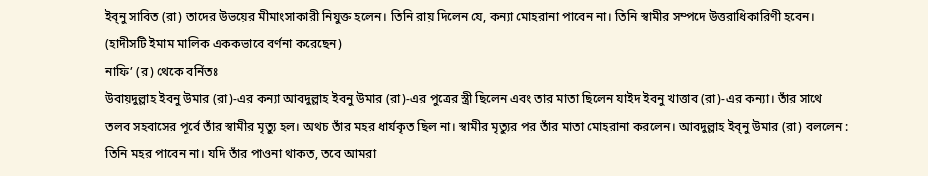ইব্নু সাবিত (রা) তাদের উভয়ের মীমাংসাকারী নিযুক্ত হলেন। তিনি রায় দিলেন যে, কন্যা মোহরানা পাবেন না। তিনি স্বামীর সম্পদে উত্তরাধিকারিণী হবেন। (হাদীসটি ইমাম মালিক এককভাবে বর্ণনা করেছেন)
নাফি’ (র) থেকে বর্নিতঃ
উবায়দুল্লাহ ইবনু উমার (রা)-এর কন্যা আবদুল্লাহ ইবনু উমার (রা)-এর পুত্রের স্ত্রী ছিলেন এবং তার মাতা ছিলেন যাইদ ইবনু খাত্তাব (রা)-এর কন্যা। তাঁর সাথে তলব সহবাসের পূর্বে তাঁর স্বামীর মৃত্যু হল। অথচ তাঁর মহর ধার্যকৃত ছিল না। স্বামীর মৃত্যুর পর তাঁর মাতা মোহরানা করলেন। আবদুল্লাহ ইব্নু উমার (রা) বললেন : তিনি মহর পাবেন না। যদি তাঁর পাওনা থাকত, তবে আমরা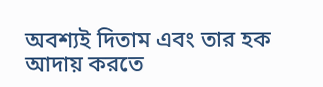অবশ্যই দিতাম এবং তার হক আদায় করতে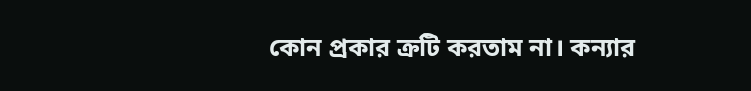কোন প্রকার ক্রটি করতাম না। কন্যার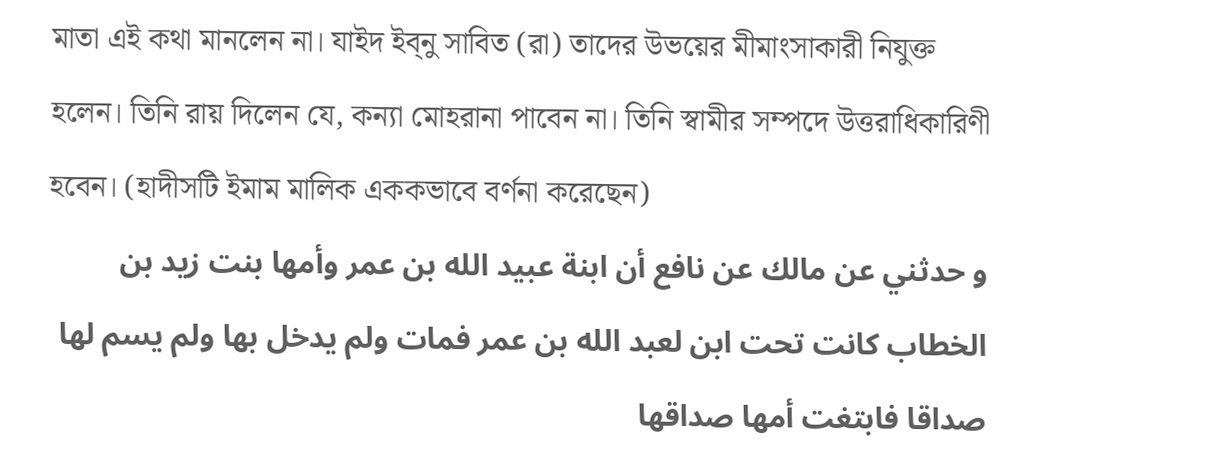মাতা এই কথা মানলেন না। যাইদ ইব্নু সাবিত (রা) তাদের উভয়ের মীমাংসাকারী নিযুক্ত হলেন। তিনি রায় দিলেন যে, কন্যা মোহরানা পাবেন না। তিনি স্বামীর সম্পদে উত্তরাধিকারিণী হবেন। (হাদীসটি ইমাম মালিক এককভাবে বর্ণনা করেছেন)
و حدثني عن مالك عن نافع أن ابنة عبيد الله بن عمر وأمها بنت زيد بن الخطاب كانت تحت ابن لعبد الله بن عمر فمات ولم يدخل بها ولم يسم لها صداقا فابتغت أمها صداقها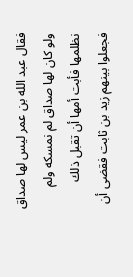فقال عبد الله بن عمر ليس لها صداق ولو كان لها صداق لم نمسكه ولم نظلمها فأبت أمها أن تقبل ذلك فجعلوا بينهم زيد بن ثابت فقضى أن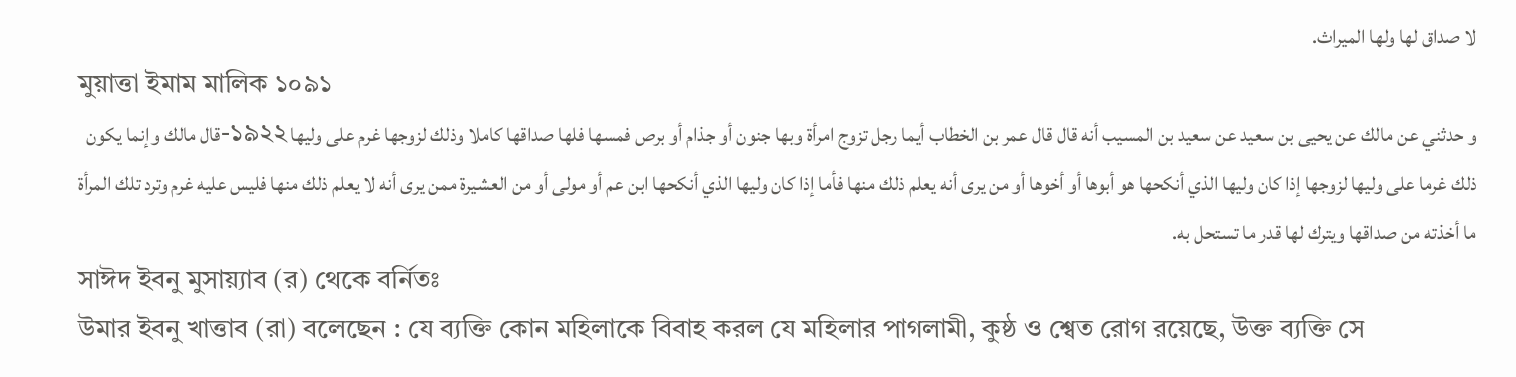لا صداق لها ولها الميراث.
মুয়াত্তা ইমাম মালিক ১০৯১
و حدثني عن مالك عن يحيى بن سعيد عن سعيد بن المسيب أنه قال قال عمر بن الخطاب أيما رجل تزوج امرأة وبها جنون أو جذام أو برص فمسها فلها صداقها كاملا وذلك لزوجها غرم على وليها ১৯২২-قال مالك وإنما يكون ذلك غرما على وليها لزوجها إذا كان وليها الذي أنكحها هو أبوها أو أخوها أو من يرى أنه يعلم ذلك منها فأما إذا كان وليها الذي أنكحها ابن عم أو مولى أو من العشيرة ممن يرى أنه لا يعلم ذلك منها فليس عليه غرم وترد تلك المرأة ما أخذته من صداقها ويترك لها قدر ما تستحل به.
সাঈদ ইবনু মুসায়্যাব (র) থেকে বর্নিতঃ
উমার ইবনু খাত্তাব (রা) বলেছেন : যে ব্যক্তি কোন মহিলাকে বিবাহ করল যে মহিলার পাগলামী, কুষ্ঠ ও শ্বেত রোগ রয়েছে, উক্ত ব্যক্তি সে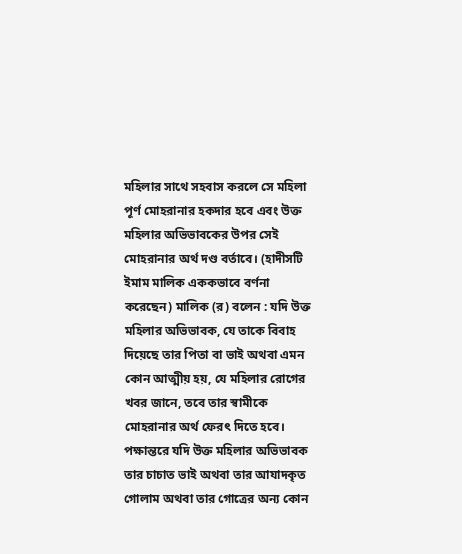মহিলার সাথে সহবাস করলে সে মহিলা পূর্ণ মোহরানার হকদার হবে এবং উক্ত মহিলার অভিভাবকের উপর সেই মোহরানার অর্থ দণ্ড বর্তাবে। (হাদীসটি ইমাম মালিক এককভাবে বর্ণনা করেছেন) মালিক (র) বলেন : যদি উক্ত মহিলার অভিভাবক, যে তাকে বিবাহ দিয়েছে তার পিতা বা ভাই অথবা এমন কোন আত্মীয় হয়, যে মহিলার রোগের খবর জানে, তবে তার স্বামীকে মোহরানার অর্থ ফেরৎ দিতে হবে। পক্ষান্তরে যদি উক্ত মহিলার অভিভাবক তার চাচাত ভাই অথবা তার আযাদকৃত গোলাম অথবা তার গোত্রের অন্য কোন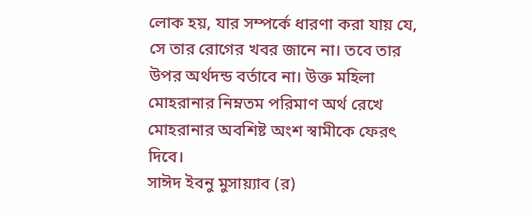লোক হয়, যার সম্পর্কে ধারণা করা যায় যে, সে তার রোগের খবর জানে না। তবে তার উপর অর্থদন্ড বর্তাবে না। উক্ত মহিলা মোহরানার নিম্নতম পরিমাণ অর্থ রেখে মোহরানার অবশিষ্ট অংশ স্বামীকে ফেরৎ দিবে।
সাঈদ ইবনু মুসায়্যাব (র)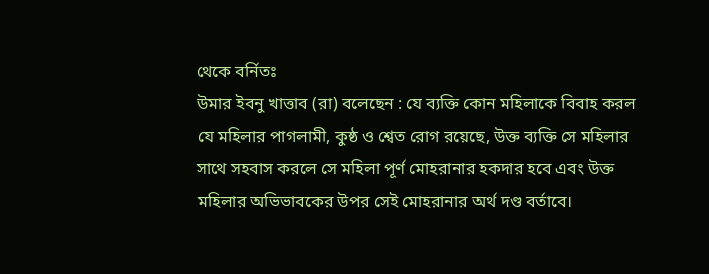থেকে বর্নিতঃ
উমার ইবনু খাত্তাব (রা) বলেছেন : যে ব্যক্তি কোন মহিলাকে বিবাহ করল যে মহিলার পাগলামী, কুষ্ঠ ও শ্বেত রোগ রয়েছে, উক্ত ব্যক্তি সে মহিলার সাথে সহবাস করলে সে মহিলা পূর্ণ মোহরানার হকদার হবে এবং উক্ত মহিলার অভিভাবকের উপর সেই মোহরানার অর্থ দণ্ড বর্তাবে।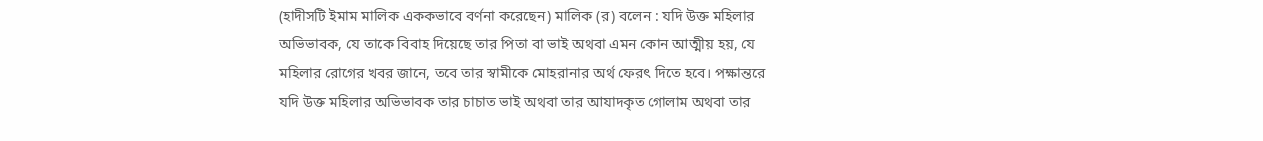(হাদীসটি ইমাম মালিক এককভাবে বর্ণনা করেছেন) মালিক (র) বলেন : যদি উক্ত মহিলার অভিভাবক, যে তাকে বিবাহ দিয়েছে তার পিতা বা ভাই অথবা এমন কোন আত্মীয় হয়, যে মহিলার রোগের খবর জানে, তবে তার স্বামীকে মোহরানার অর্থ ফেরৎ দিতে হবে। পক্ষান্তরে যদি উক্ত মহিলার অভিভাবক তার চাচাত ভাই অথবা তার আযাদকৃত গোলাম অথবা তার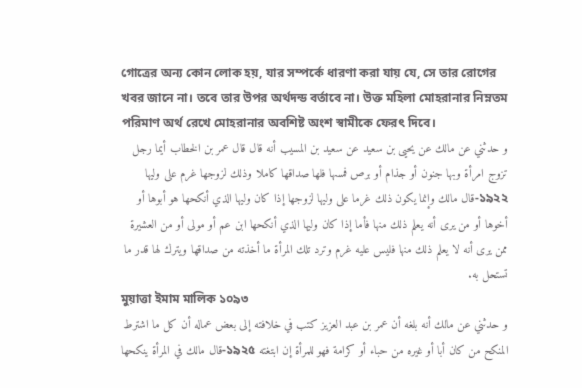গোত্রের অন্য কোন লোক হয়, যার সম্পর্কে ধারণা করা যায় যে, সে তার রোগের খবর জানে না। তবে তার উপর অর্থদন্ড বর্তাবে না। উক্ত মহিলা মোহরানার নিম্নতম পরিমাণ অর্থ রেখে মোহরানার অবশিষ্ট অংশ স্বামীকে ফেরৎ দিবে।
و حدثني عن مالك عن يحيى بن سعيد عن سعيد بن المسيب أنه قال قال عمر بن الخطاب أيما رجل تزوج امرأة وبها جنون أو جذام أو برص فمسها فلها صداقها كاملا وذلك لزوجها غرم على وليها ১৯২২-قال مالك وإنما يكون ذلك غرما على وليها لزوجها إذا كان وليها الذي أنكحها هو أبوها أو أخوها أو من يرى أنه يعلم ذلك منها فأما إذا كان وليها الذي أنكحها ابن عم أو مولى أو من العشيرة ممن يرى أنه لا يعلم ذلك منها فليس عليه غرم وترد تلك المرأة ما أخذته من صداقها ويترك لها قدر ما تستحل به.
মুয়াত্তা ইমাম মালিক ১০৯৩
و حدثني عن مالك أنه بلغه أن عمر بن عبد العزيز كتب في خلافته إلى بعض عماله أن كل ما اشترط المنكح من كان أبا أو غيره من حباء أو كرامة فهو للمرأة إن ابتغته ১৯২৫-قال مالك في المرأة ينكحها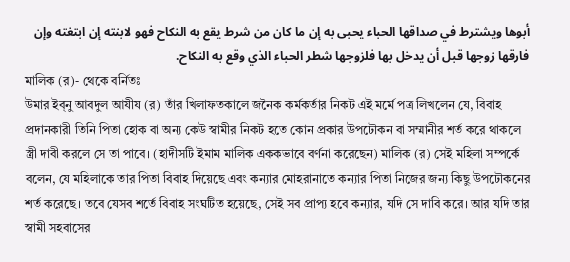أبوها ويشترط في صداقها الحباء يحبى به إن ما كان من شرط يقع به النكاح فهو لابنته إن ابتغته وإن فارقها زوجها قبل أن يدخل بها فلزوجها شطر الحباء الذي وقع به النكاح.
মালিক (র)- থেকে বর্নিতঃ
উমার ইব্নু আবদুল আযীয (র) তাঁর খিলাফতকালে জনৈক কর্মকর্তার নিকট এই মর্মে পত্র লিখলেন যে, বিবাহ প্রদানকারী তিনি পিতা হোক বা অন্য কেউ স্বামীর নিকট হতে কোন প্রকার উপঢৌকন বা সম্মানীর শর্ত করে থাকলে স্ত্রী দাবী করলে সে তা পাবে। (হাদীসটি ইমাম মালিক এককভাবে বর্ণনা করেছেন) মালিক (র) সেই মহিলা সম্পর্কে বলেন, যে মহিলাকে তার পিতা বিবাহ দিয়েছে এবং কন্যার মোহরানাতে কন্যার পিতা নিজের জন্য কিছু উপঢৌকনের শর্ত করেছে। তবে যেসব শর্তে বিবাহ সংঘটিত হয়েছে, সেই সব প্রাপ্য হবে কন্যার, যদি সে দাবি করে। আর যদি তার স্বামী সহবাসের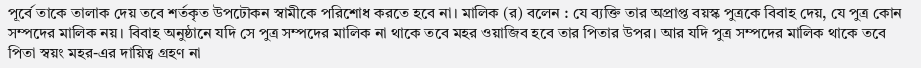পূর্বে তাকে তালাক দেয় তবে শর্তকৃত উপঢৌকন স্বামীকে পরিশোধ করতে হবে না। মালিক (র) বলেন : যে ব্যক্তি তার অপ্রাপ্ত বয়স্ক পুত্রকে বিবাহ দেয়, যে পুত্র কোন সম্পদের মালিক নয়। বিবাহ অনুষ্ঠানে যদি সে পুত্র সম্পদের মালিক না থাকে তবে মহর ওয়াজিব হবে তার পিতার উপর। আর যদি পুত্র সম্পদের মালিক থাকে তবে পিতা স্বয়ং মহর-এর দায়িত্ব গ্রহণ না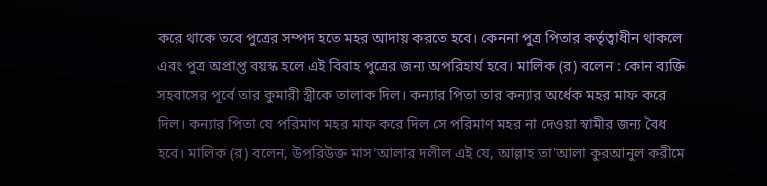করে থাকে তবে পুত্রের সম্পদ হতে মহর আদায় করতে হবে। কেননা পুত্র পিতার কর্তৃত্বাধীন থাকলে এবং পুত্র অপ্রাপ্ত বয়স্ক হলে এই বিবাহ পুত্রের জন্য অপরিহার্য হবে। মালিক (র) বলেন : কোন ব্যক্তি সহবাসের পূর্বে তার কুমারী স্ত্রীকে তালাক দিল। কন্যার পিতা তার কন্যার অর্ধেক মহর মাফ করে দিল। কন্যার পিতা যে পরিমাণ মহর মাফ করে দিল সে পরিমাণ মহর না দেওয়া স্বামীর জন্য বৈধ হবে। মালিক (র) বলেন, উপরিউক্ত মাস‘আলার দলীল এই যে, আল্লাহ তা’আলা কুরআনুল করীমে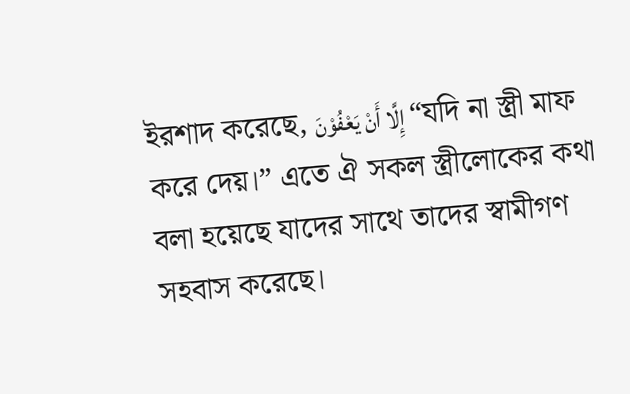ইরশাদ করেছে, إِلَّا أَنْ يَعْفُوْنَ “যদি না স্ত্রী মাফ করে দেয়।” এতে ঐ সকল স্ত্রীলোকের কথা বলা হয়েছে যাদের সাথে তাদের স্বামীগণ সহবাস করেছে।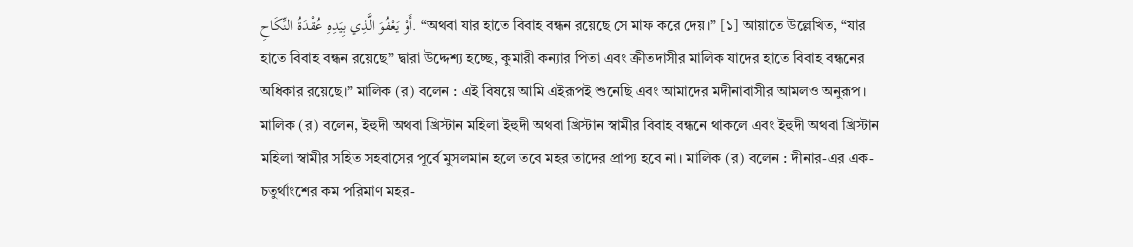أَوْ يَعْفُوَ الَّذِي بِيَدِهِ عُقْدَةُ النِّكَاحِ. “অথবা যার হাতে বিবাহ বন্ধন রয়েছে সে মাফ করে দেয়।” [১] আয়াতে উল্লেখিত, “যার হাতে বিবাহ বন্ধন রয়েছে” দ্বারা উদ্দেশ্য হচ্ছে, কুমারী কন্যার পিতা এবং ক্রীতদাসীর মালিক যাদের হাতে বিবাহ বন্ধনের অধিকার রয়েছে।” মালিক (র) বলেন : এই বিষয়ে আমি এইরূপই শুনেছি এবং আমাদের মদীনাবাসীর আমলও অনুরূপ। মালিক (র) বলেন, ইহুদী অথবা খ্রিস্টান মহিলা ইহুদী অথবা খ্রিস্টান স্বামীর বিবাহ বন্ধনে থাকলে এবং ইহুদী অথবা খ্রিস্টান মহিলা স্বামীর সহিত সহবাসের পূর্বে মুসলমান হলে তবে মহর তাদের প্রাপ্য হবে না। মালিক (র) বলেন : দীনার-এর এক-চতুর্থাংশের কম পরিমাণ মহর-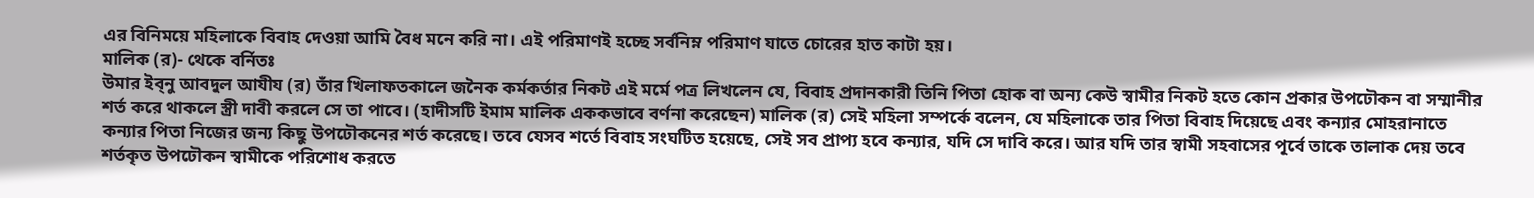এর বিনিময়ে মহিলাকে বিবাহ দেওয়া আমি বৈধ মনে করি না। এই পরিমাণই হচ্ছে সর্বনিম্ন পরিমাণ যাতে চোরের হাত কাটা হয়।
মালিক (র)- থেকে বর্নিতঃ
উমার ইব্নু আবদুল আযীয (র) তাঁর খিলাফতকালে জনৈক কর্মকর্তার নিকট এই মর্মে পত্র লিখলেন যে, বিবাহ প্রদানকারী তিনি পিতা হোক বা অন্য কেউ স্বামীর নিকট হতে কোন প্রকার উপঢৌকন বা সম্মানীর শর্ত করে থাকলে স্ত্রী দাবী করলে সে তা পাবে। (হাদীসটি ইমাম মালিক এককভাবে বর্ণনা করেছেন) মালিক (র) সেই মহিলা সম্পর্কে বলেন, যে মহিলাকে তার পিতা বিবাহ দিয়েছে এবং কন্যার মোহরানাতে কন্যার পিতা নিজের জন্য কিছু উপঢৌকনের শর্ত করেছে। তবে যেসব শর্তে বিবাহ সংঘটিত হয়েছে, সেই সব প্রাপ্য হবে কন্যার, যদি সে দাবি করে। আর যদি তার স্বামী সহবাসের পূর্বে তাকে তালাক দেয় তবে শর্তকৃত উপঢৌকন স্বামীকে পরিশোধ করতে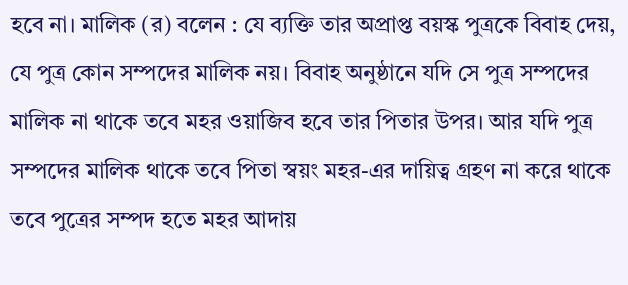হবে না। মালিক (র) বলেন : যে ব্যক্তি তার অপ্রাপ্ত বয়স্ক পুত্রকে বিবাহ দেয়, যে পুত্র কোন সম্পদের মালিক নয়। বিবাহ অনুষ্ঠানে যদি সে পুত্র সম্পদের মালিক না থাকে তবে মহর ওয়াজিব হবে তার পিতার উপর। আর যদি পুত্র সম্পদের মালিক থাকে তবে পিতা স্বয়ং মহর-এর দায়িত্ব গ্রহণ না করে থাকে তবে পুত্রের সম্পদ হতে মহর আদায়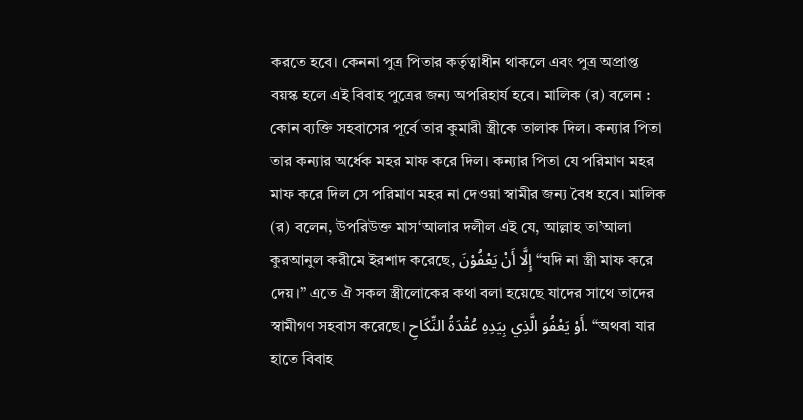করতে হবে। কেননা পুত্র পিতার কর্তৃত্বাধীন থাকলে এবং পুত্র অপ্রাপ্ত বয়স্ক হলে এই বিবাহ পুত্রের জন্য অপরিহার্য হবে। মালিক (র) বলেন : কোন ব্যক্তি সহবাসের পূর্বে তার কুমারী স্ত্রীকে তালাক দিল। কন্যার পিতা তার কন্যার অর্ধেক মহর মাফ করে দিল। কন্যার পিতা যে পরিমাণ মহর মাফ করে দিল সে পরিমাণ মহর না দেওয়া স্বামীর জন্য বৈধ হবে। মালিক (র) বলেন, উপরিউক্ত মাস‘আলার দলীল এই যে, আল্লাহ তা’আলা কুরআনুল করীমে ইরশাদ করেছে, إِلَّا أَنْ يَعْفُوْنَ “যদি না স্ত্রী মাফ করে দেয়।” এতে ঐ সকল স্ত্রীলোকের কথা বলা হয়েছে যাদের সাথে তাদের স্বামীগণ সহবাস করেছে। أَوْ يَعْفُوَ الَّذِي بِيَدِهِ عُقْدَةُ النِّكَاحِ. “অথবা যার হাতে বিবাহ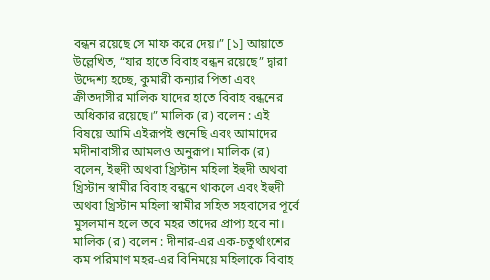বন্ধন রয়েছে সে মাফ করে দেয়।” [১] আয়াতে উল্লেখিত, “যার হাতে বিবাহ বন্ধন রয়েছে” দ্বারা উদ্দেশ্য হচ্ছে, কুমারী কন্যার পিতা এবং ক্রীতদাসীর মালিক যাদের হাতে বিবাহ বন্ধনের অধিকার রয়েছে।” মালিক (র) বলেন : এই বিষয়ে আমি এইরূপই শুনেছি এবং আমাদের মদীনাবাসীর আমলও অনুরূপ। মালিক (র) বলেন, ইহুদী অথবা খ্রিস্টান মহিলা ইহুদী অথবা খ্রিস্টান স্বামীর বিবাহ বন্ধনে থাকলে এবং ইহুদী অথবা খ্রিস্টান মহিলা স্বামীর সহিত সহবাসের পূর্বে মুসলমান হলে তবে মহর তাদের প্রাপ্য হবে না। মালিক (র) বলেন : দীনার-এর এক-চতুর্থাংশের কম পরিমাণ মহর-এর বিনিময়ে মহিলাকে বিবাহ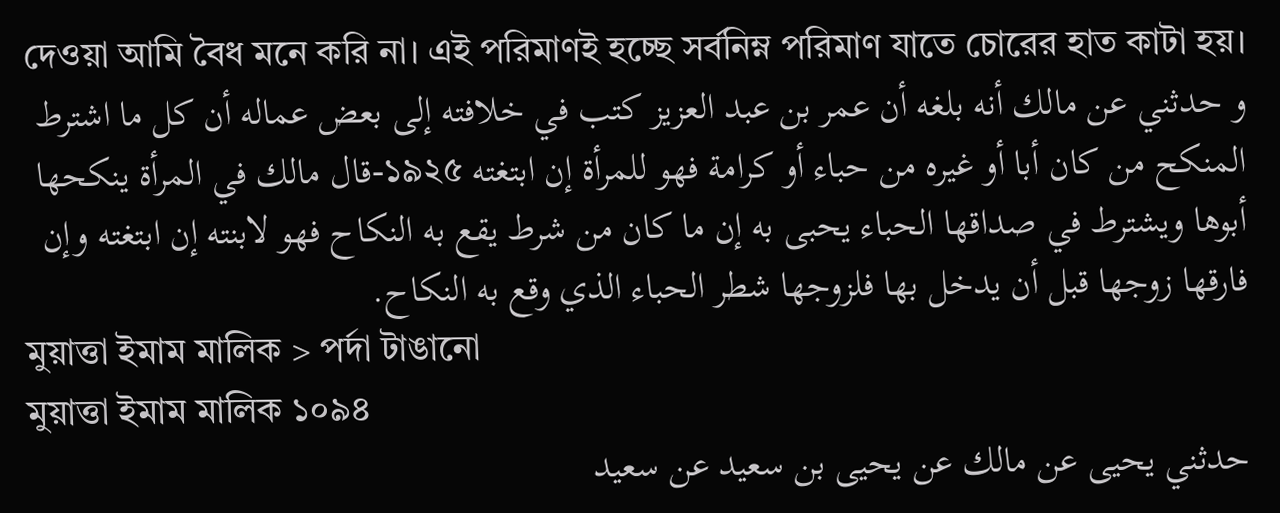দেওয়া আমি বৈধ মনে করি না। এই পরিমাণই হচ্ছে সর্বনিম্ন পরিমাণ যাতে চোরের হাত কাটা হয়।
و حدثني عن مالك أنه بلغه أن عمر بن عبد العزيز كتب في خلافته إلى بعض عماله أن كل ما اشترط المنكح من كان أبا أو غيره من حباء أو كرامة فهو للمرأة إن ابتغته ১৯২৫-قال مالك في المرأة ينكحها أبوها ويشترط في صداقها الحباء يحبى به إن ما كان من شرط يقع به النكاح فهو لابنته إن ابتغته وإن فارقها زوجها قبل أن يدخل بها فلزوجها شطر الحباء الذي وقع به النكاح.
মুয়াত্তা ইমাম মালিক > পর্দা টাঙানো
মুয়াত্তা ইমাম মালিক ১০৯৪
حدثني يحيى عن مالك عن يحيى بن سعيد عن سعيد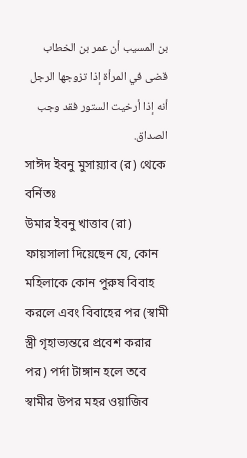بن المسيب أن عمر بن الخطاب قضى في المرأة إذا تزوجها الرجل أنه إذا أرخيت الستور فقد وجب الصداق.
সাঈদ ইবনু মুসায়্যাব (র) থেকে বর্নিতঃ
উমার ইবনু খাত্তাব (রা) ফায়সালা দিয়েছেন যে, কোন মহিলাকে কোন পুরুষ বিবাহ করলে এবং বিবাহের পর (স্বামী স্ত্রী গৃহাভ্যন্তরে প্রবেশ করার পর) পর্দা টাঙ্গান হলে তবে স্বামীর উপর মহর ওয়াজিব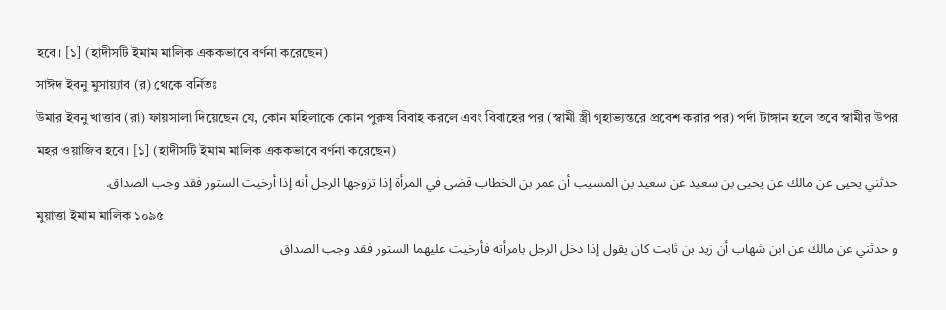হবে। [১] (হাদীসটি ইমাম মালিক এককভাবে বর্ণনা করেছেন)
সাঈদ ইবনু মুসায়্যাব (র) থেকে বর্নিতঃ
উমার ইবনু খাত্তাব (রা) ফায়সালা দিয়েছেন যে, কোন মহিলাকে কোন পুরুষ বিবাহ করলে এবং বিবাহের পর (স্বামী স্ত্রী গৃহাভ্যন্তরে প্রবেশ করার পর) পর্দা টাঙ্গান হলে তবে স্বামীর উপর মহর ওয়াজিব হবে। [১] (হাদীসটি ইমাম মালিক এককভাবে বর্ণনা করেছেন)
حدثني يحيى عن مالك عن يحيى بن سعيد عن سعيد بن المسيب أن عمر بن الخطاب قضى في المرأة إذا تزوجها الرجل أنه إذا أرخيت الستور فقد وجب الصداق.
মুয়াত্তা ইমাম মালিক ১০৯৫
و حدثني عن مالك عن ابن شهاب أن زيد بن ثابت كان يقول إذا دخل الرجل بامرأته فأرخيت عليهما الستور فقد وجب الصداق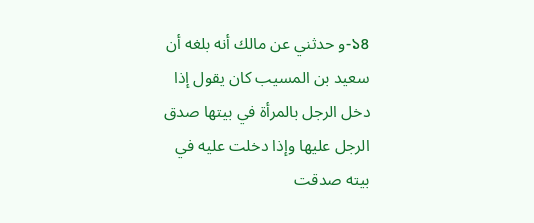১৪-و حدثني عن مالك أنه بلغه أن سعيد بن المسيب كان يقول إذا دخل الرجل بالمرأة في بيتها صدق الرجل عليها وإذا دخلت عليه في بيته صدقت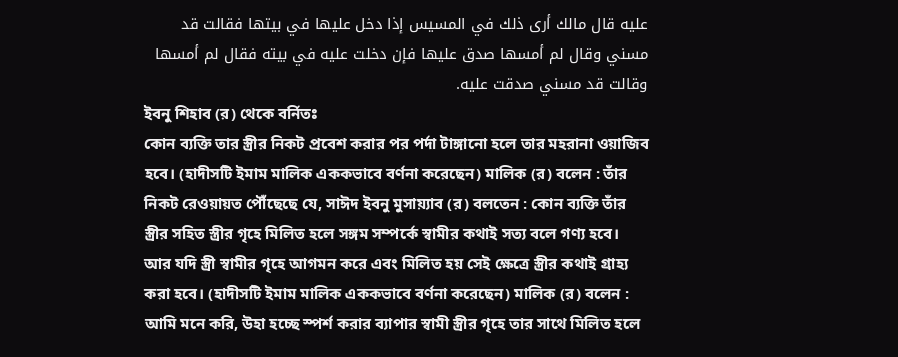عليه قال مالك أرى ذلك في المسيس إذا دخل عليها في بيتها فقالت قد مسني وقال لم أمسها صدق عليها فإن دخلت عليه في بيته فقال لم أمسها وقالت قد مسني صدقت عليه.
ইবনু শিহাব (র) থেকে বর্নিতঃ
কোন ব্যক্তি তার স্ত্রীর নিকট প্রবেশ করার পর পর্দা টাঙ্গানো হলে তার মহরানা ওয়াজিব হবে। (হাদীসটি ইমাম মালিক এককভাবে বর্ণনা করেছেন) মালিক (র) বলেন : তাঁর নিকট রেওয়ায়ত পৌঁছেছে যে, সাঈদ ইবনু মুসায়্যাব (র) বলতেন : কোন ব্যক্তি তাঁর স্ত্রীর সহিত স্ত্রীর গৃহে মিলিত হলে সঙ্গম সম্পর্কে স্বামীর কথাই সত্য বলে গণ্য হবে। আর যদি স্ত্রী স্বামীর গৃহে আগমন করে এবং মিলিত হয় সেই ক্ষেত্রে স্ত্রীর কথাই গ্রাহ্য করা হবে। (হাদীসটি ইমাম মালিক এককভাবে বর্ণনা করেছেন) মালিক (র) বলেন : আমি মনে করি, উহা হচ্ছে স্পর্শ করার ব্যাপার স্বামী স্ত্রীর গৃহে তার সাথে মিলিত হলে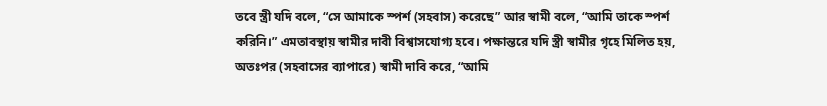তবে স্ত্রী যদি বলে, “সে আমাকে স্পর্শ (সহবাস) করেছে” আর স্বামী বলে, “আমি তাকে স্পর্শ করিনি।” এমতাবস্থায় স্বামীর দাবী বিশ্বাসযোগ্য হবে। পক্ষান্তরে যদি স্ত্রী স্বামীর গৃহে মিলিত হয়, অতঃপর (সহবাসের ব্যাপারে) স্বামী দাবি করে, “আমি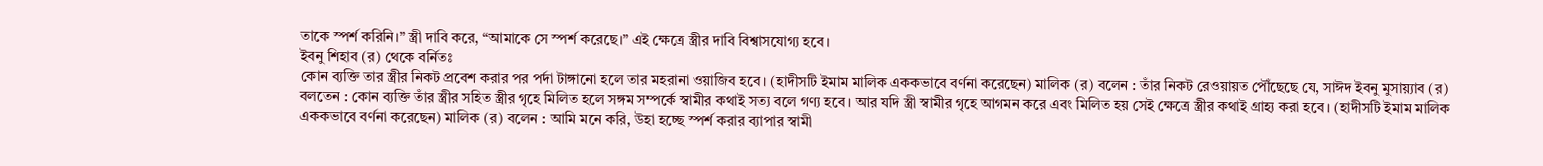তাকে স্পর্শ করিনি।” স্ত্রী দাবি করে, “আমাকে সে স্পর্শ করেছে।” এই ক্ষেত্রে স্ত্রীর দাবি বিশ্বাসযোগ্য হবে।
ইবনু শিহাব (র) থেকে বর্নিতঃ
কোন ব্যক্তি তার স্ত্রীর নিকট প্রবেশ করার পর পর্দা টাঙ্গানো হলে তার মহরানা ওয়াজিব হবে। (হাদীসটি ইমাম মালিক এককভাবে বর্ণনা করেছেন) মালিক (র) বলেন : তাঁর নিকট রেওয়ায়ত পৌঁছেছে যে, সাঈদ ইবনু মুসায়্যাব (র) বলতেন : কোন ব্যক্তি তাঁর স্ত্রীর সহিত স্ত্রীর গৃহে মিলিত হলে সঙ্গম সম্পর্কে স্বামীর কথাই সত্য বলে গণ্য হবে। আর যদি স্ত্রী স্বামীর গৃহে আগমন করে এবং মিলিত হয় সেই ক্ষেত্রে স্ত্রীর কথাই গ্রাহ্য করা হবে। (হাদীসটি ইমাম মালিক এককভাবে বর্ণনা করেছেন) মালিক (র) বলেন : আমি মনে করি, উহা হচ্ছে স্পর্শ করার ব্যাপার স্বামী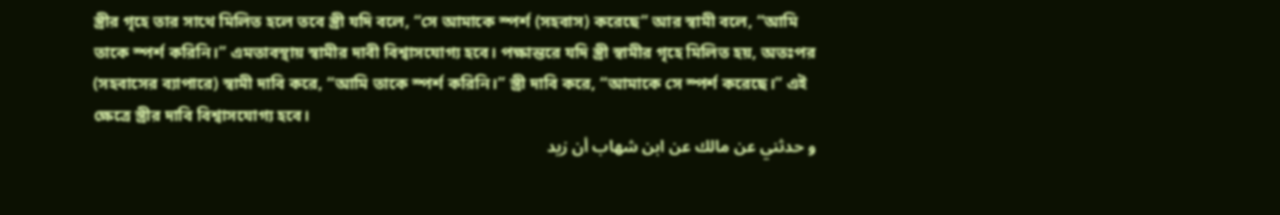স্ত্রীর গৃহে তার সাথে মিলিত হলে তবে স্ত্রী যদি বলে, “সে আমাকে স্পর্শ (সহবাস) করেছে” আর স্বামী বলে, “আমি তাকে স্পর্শ করিনি।” এমতাবস্থায় স্বামীর দাবী বিশ্বাসযোগ্য হবে। পক্ষান্তরে যদি স্ত্রী স্বামীর গৃহে মিলিত হয়, অতঃপর (সহবাসের ব্যাপারে) স্বামী দাবি করে, “আমি তাকে স্পর্শ করিনি।” স্ত্রী দাবি করে, “আমাকে সে স্পর্শ করেছে।” এই ক্ষেত্রে স্ত্রীর দাবি বিশ্বাসযোগ্য হবে।
و حدثني عن مالك عن ابن شهاب أن زيد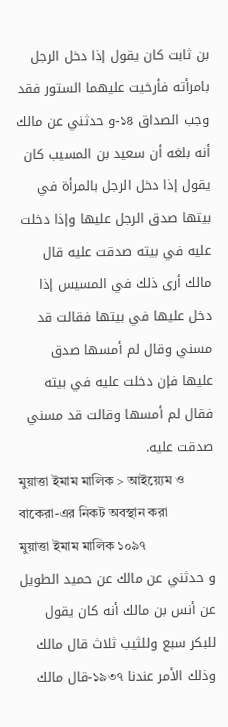بن ثابت كان يقول إذا دخل الرجل بامرأته فأرخيت عليهما الستور فقد وجب الصداق ১৪-و حدثني عن مالك أنه بلغه أن سعيد بن المسيب كان يقول إذا دخل الرجل بالمرأة في بيتها صدق الرجل عليها وإذا دخلت عليه في بيته صدقت عليه قال مالك أرى ذلك في المسيس إذا دخل عليها في بيتها فقالت قد مسني وقال لم أمسها صدق عليها فإن دخلت عليه في بيته فقال لم أمسها وقالت قد مسني صدقت عليه.
মুয়াত্তা ইমাম মালিক > আইয়্যেম ও বাকেরা-এর নিকট অবস্থান করা
মুয়াত্তা ইমাম মালিক ১০৯৭
و حدثني عن مالك عن حميد الطويل عن أنس بن مالك أنه كان يقول للبكر سبع وللثيب ثلاث قال مالك وذلك الأمر عندنا ১৯৩৭-قال مالك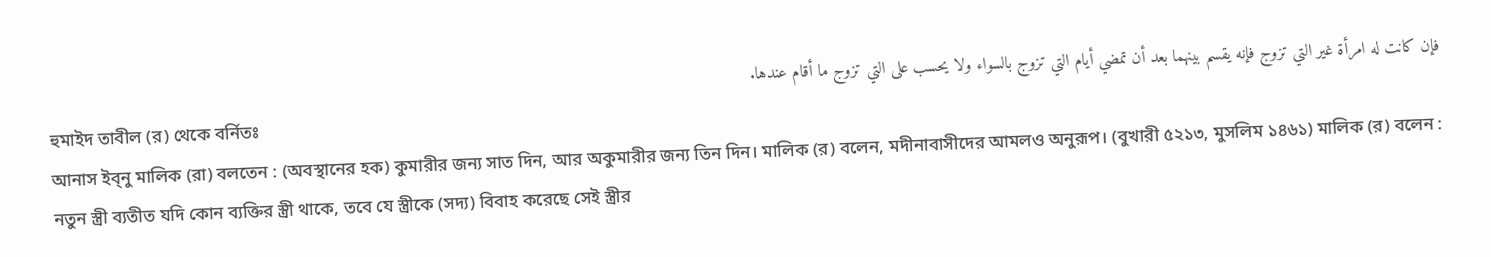فإن كانت له امرأة غير التي تزوج فإنه يقسم بينهما بعد أن تمضي أيام التي تزوج بالسواء ولا يحسب على التي تزوج ما أقام عندها.
হুমাইদ তাবীল (র) থেকে বর্নিতঃ
আনাস ইব্নু মালিক (রা) বলতেন : (অবস্থানের হক) কুমারীর জন্য সাত দিন, আর অকুমারীর জন্য তিন দিন। মালিক (র) বলেন, মদীনাবাসীদের আমলও অনুরূপ। (বুখারী ৫২১৩, মুসলিম ১৪৬১) মালিক (র) বলেন : নতুন স্ত্রী ব্যতীত যদি কোন ব্যক্তির স্ত্রী থাকে, তবে যে স্ত্রীকে (সদ্য) বিবাহ করেছে সেই স্ত্রীর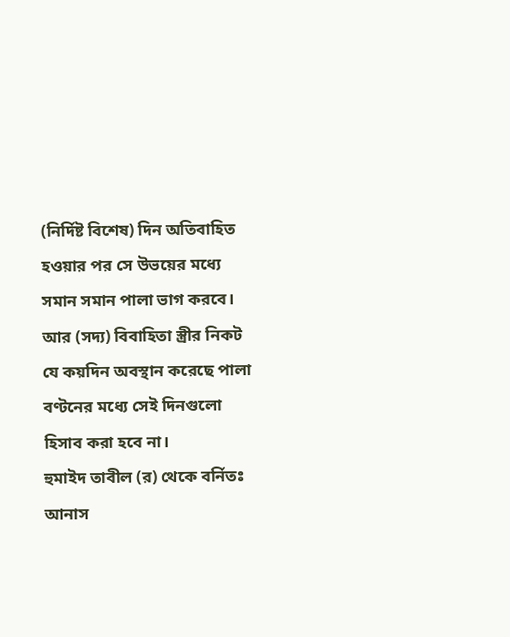(নির্দিষ্ট বিশেষ) দিন অতিবাহিত হওয়ার পর সে উভয়ের মধ্যে সমান সমান পালা ভাগ করবে। আর (সদ্য) বিবাহিতা স্ত্রীর নিকট যে কয়দিন অবস্থান করেছে পালা বণ্টনের মধ্যে সেই দিনগুলো হিসাব করা হবে না।
হুমাইদ তাবীল (র) থেকে বর্নিতঃ
আনাস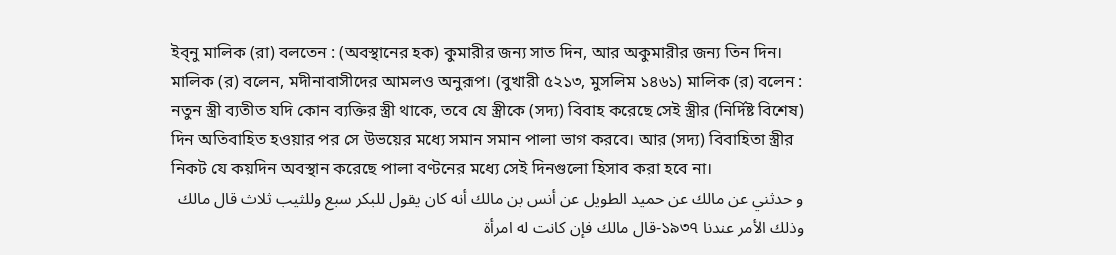ইব্নু মালিক (রা) বলতেন : (অবস্থানের হক) কুমারীর জন্য সাত দিন, আর অকুমারীর জন্য তিন দিন। মালিক (র) বলেন, মদীনাবাসীদের আমলও অনুরূপ। (বুখারী ৫২১৩, মুসলিম ১৪৬১) মালিক (র) বলেন : নতুন স্ত্রী ব্যতীত যদি কোন ব্যক্তির স্ত্রী থাকে, তবে যে স্ত্রীকে (সদ্য) বিবাহ করেছে সেই স্ত্রীর (নির্দিষ্ট বিশেষ) দিন অতিবাহিত হওয়ার পর সে উভয়ের মধ্যে সমান সমান পালা ভাগ করবে। আর (সদ্য) বিবাহিতা স্ত্রীর নিকট যে কয়দিন অবস্থান করেছে পালা বণ্টনের মধ্যে সেই দিনগুলো হিসাব করা হবে না।
و حدثني عن مالك عن حميد الطويل عن أنس بن مالك أنه كان يقول للبكر سبع وللثيب ثلاث قال مالك وذلك الأمر عندنا ১৯৩৭-قال مالك فإن كانت له امرأة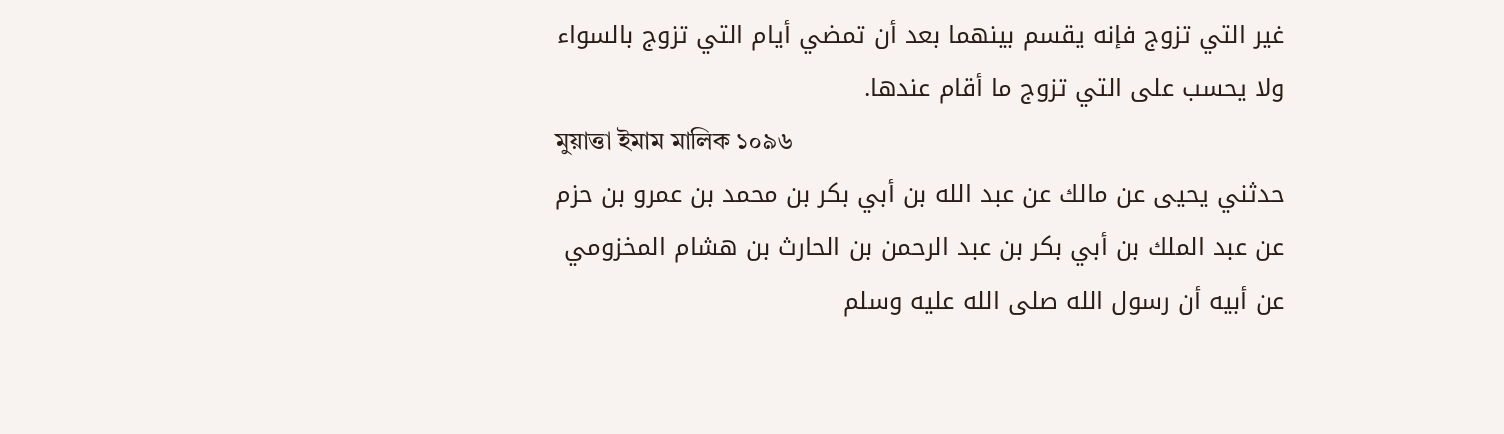غير التي تزوج فإنه يقسم بينهما بعد أن تمضي أيام التي تزوج بالسواء ولا يحسب على التي تزوج ما أقام عندها.
মুয়াত্তা ইমাম মালিক ১০৯৬
حدثني يحيى عن مالك عن عبد الله بن أبي بكر بن محمد بن عمرو بن حزم عن عبد الملك بن أبي بكر بن عبد الرحمن بن الحارث بن هشام المخزومي عن أبيه أن رسول الله صلى الله عليه وسلم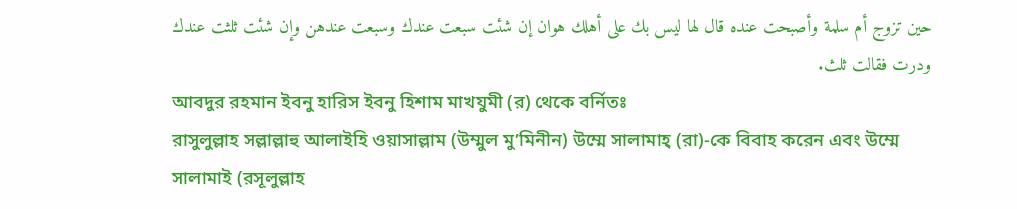حين تزوج أم سلمة وأصبحت عنده قال لها ليس بك على أهلك هوان إن شئت سبعت عندك وسبعت عندهن وإن شئت ثلثت عندك ودرت فقالت ثلث.
আবদুর রহমান ইবনু হারিস ইবনু হিশাম মাখযুমী (র) থেকে বর্নিতঃ
রাসুলুল্লাহ সল্লাল্লাহু আলাইহি ওয়াসাল্লাম (উম্মুল মু’মিনীন) উম্মে সালামাহ্ (রা)-কে বিবাহ করেন এবং উম্মে সালামাই (রসূলুল্লাহ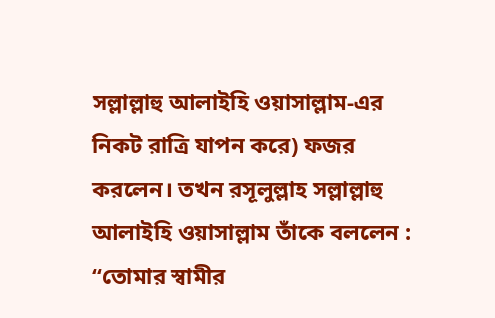সল্লাল্লাহু আলাইহি ওয়াসাল্লাম-এর নিকট রাত্রি যাপন করে) ফজর করলেন। তখন রসূলুল্লাহ সল্লাল্লাহু আলাইহি ওয়াসাল্লাম তাঁকে বললেন : “তোমার স্বামীর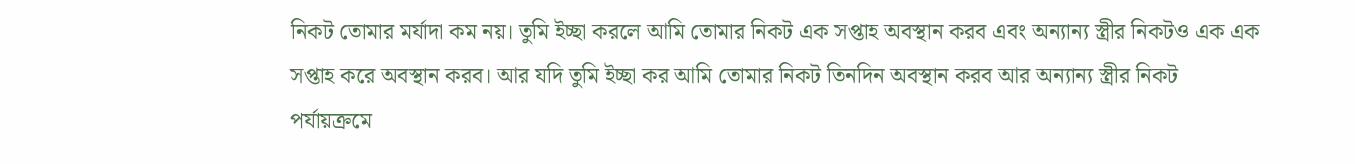নিকট তোমার মর্যাদা কম নয়। তুমি ইচ্ছা করলে আমি তোমার নিকট এক সপ্তাহ অবস্থান করব এবং অন্যান্য স্ত্রীর নিকটও এক এক সপ্তাহ করে অবস্থান করব। আর যদি তুমি ইচ্ছা কর আমি তোমার নিকট তিনদিন অবস্থান করব আর অন্যান্য স্ত্রীর নিকট পর্যায়ক্রমে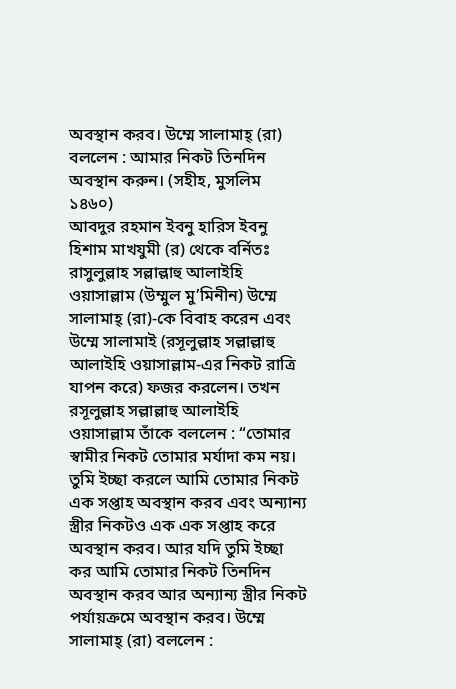অবস্থান করব। উম্মে সালামাহ্ (রা) বললেন : আমার নিকট তিনদিন অবস্থান করুন। (সহীহ, মুসলিম ১৪৬০)
আবদুর রহমান ইবনু হারিস ইবনু হিশাম মাখযুমী (র) থেকে বর্নিতঃ
রাসুলুল্লাহ সল্লাল্লাহু আলাইহি ওয়াসাল্লাম (উম্মুল মু’মিনীন) উম্মে সালামাহ্ (রা)-কে বিবাহ করেন এবং উম্মে সালামাই (রসূলুল্লাহ সল্লাল্লাহু আলাইহি ওয়াসাল্লাম-এর নিকট রাত্রি যাপন করে) ফজর করলেন। তখন রসূলুল্লাহ সল্লাল্লাহু আলাইহি ওয়াসাল্লাম তাঁকে বললেন : “তোমার স্বামীর নিকট তোমার মর্যাদা কম নয়। তুমি ইচ্ছা করলে আমি তোমার নিকট এক সপ্তাহ অবস্থান করব এবং অন্যান্য স্ত্রীর নিকটও এক এক সপ্তাহ করে অবস্থান করব। আর যদি তুমি ইচ্ছা কর আমি তোমার নিকট তিনদিন অবস্থান করব আর অন্যান্য স্ত্রীর নিকট পর্যায়ক্রমে অবস্থান করব। উম্মে সালামাহ্ (রা) বললেন :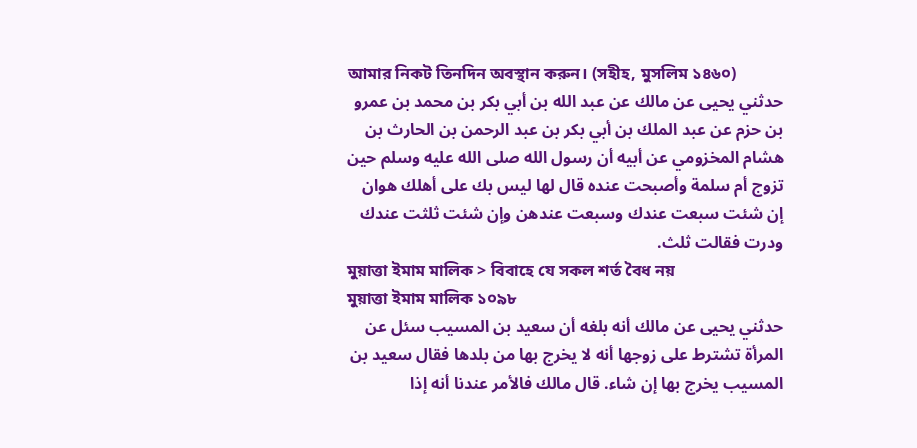আমার নিকট তিনদিন অবস্থান করুন। (সহীহ, মুসলিম ১৪৬০)
حدثني يحيى عن مالك عن عبد الله بن أبي بكر بن محمد بن عمرو بن حزم عن عبد الملك بن أبي بكر بن عبد الرحمن بن الحارث بن هشام المخزومي عن أبيه أن رسول الله صلى الله عليه وسلم حين تزوج أم سلمة وأصبحت عنده قال لها ليس بك على أهلك هوان إن شئت سبعت عندك وسبعت عندهن وإن شئت ثلثت عندك ودرت فقالت ثلث.
মুয়াত্তা ইমাম মালিক > বিবাহে যে সকল শর্ত বৈধ নয়
মুয়াত্তা ইমাম মালিক ১০৯৮
حدثني يحيى عن مالك أنه بلغه أن سعيد بن المسيب سئل عن المرأة تشترط على زوجها أنه لا يخرج بها من بلدها فقال سعيد بن المسيب يخرج بها إن شاء. قال مالك فالأمر عندنا أنه إذا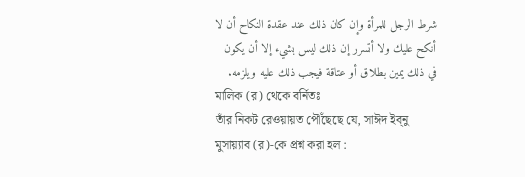شرط الرجل للمرأة وإن كان ذلك عند عقدة النكاح أن لا أنكح عليك ولا أتسرر إن ذلك ليس بشيء إلا أن يكون في ذلك يمين بطلاق أو عتاقة فيجب ذلك عليه ويلزمه.
মালিক (র) থেকে বর্নিতঃ
তাঁর নিকট রেওয়ায়ত পৌঁছেছে যে, সাঈদ ইব্নু মুসায়্যাব (র)-কে প্রশ্ন করা হল :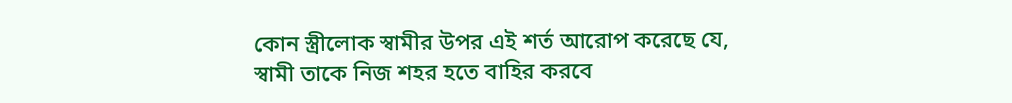কোন স্ত্রীলোক স্বামীর উপর এই শর্ত আরোপ করেছে যে, স্বামী তাকে নিজ শহর হতে বাহির করবে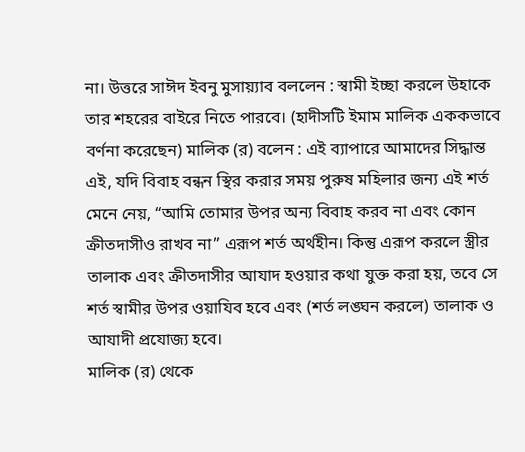না। উত্তরে সাঈদ ইবনু মুসায়্যাব বললেন : স্বামী ইচ্ছা করলে উহাকে তার শহরের বাইরে নিতে পারবে। (হাদীসটি ইমাম মালিক এককভাবে বর্ণনা করেছেন) মালিক (র) বলেন : এই ব্যাপারে আমাদের সিদ্ধান্ত এই, যদি বিবাহ বন্ধন স্থির করার সময় পুরুষ মহিলার জন্য এই শর্ত মেনে নেয়, “আমি তোমার উপর অন্য বিবাহ করব না এবং কোন ক্রীতদাসীও রাখব না” এরূপ শর্ত অর্থহীন। কিন্তু এরূপ করলে স্ত্রীর তালাক এবং ক্রীতদাসীর আযাদ হওয়ার কথা যুক্ত করা হয়, তবে সে শর্ত স্বামীর উপর ওয়াযিব হবে এবং (শর্ত লঙ্ঘন করলে) তালাক ও আযাদী প্রযোজ্য হবে।
মালিক (র) থেকে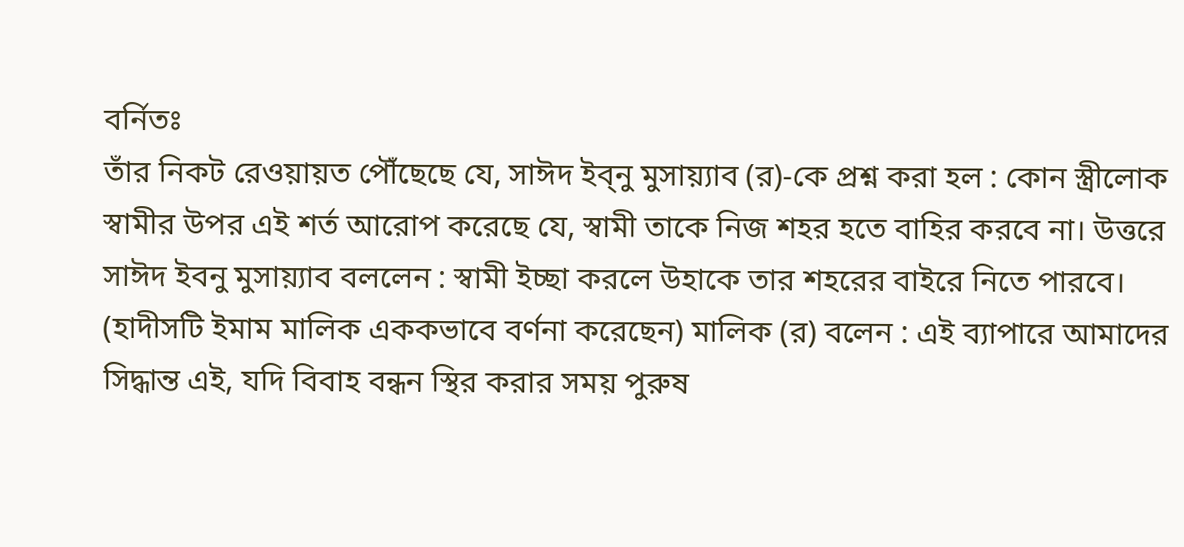বর্নিতঃ
তাঁর নিকট রেওয়ায়ত পৌঁছেছে যে, সাঈদ ইব্নু মুসায়্যাব (র)-কে প্রশ্ন করা হল : কোন স্ত্রীলোক স্বামীর উপর এই শর্ত আরোপ করেছে যে, স্বামী তাকে নিজ শহর হতে বাহির করবে না। উত্তরে সাঈদ ইবনু মুসায়্যাব বললেন : স্বামী ইচ্ছা করলে উহাকে তার শহরের বাইরে নিতে পারবে। (হাদীসটি ইমাম মালিক এককভাবে বর্ণনা করেছেন) মালিক (র) বলেন : এই ব্যাপারে আমাদের সিদ্ধান্ত এই, যদি বিবাহ বন্ধন স্থির করার সময় পুরুষ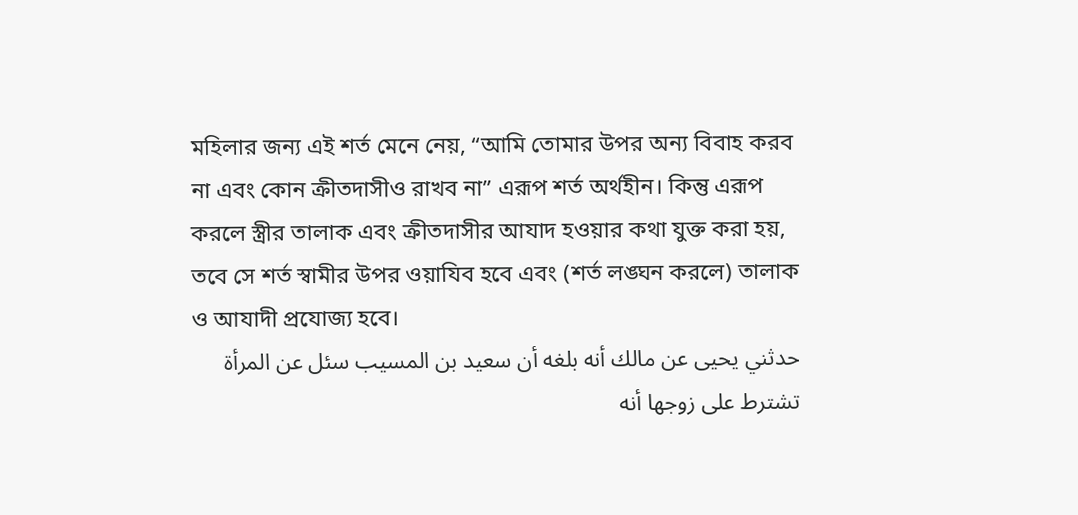মহিলার জন্য এই শর্ত মেনে নেয়, “আমি তোমার উপর অন্য বিবাহ করব না এবং কোন ক্রীতদাসীও রাখব না” এরূপ শর্ত অর্থহীন। কিন্তু এরূপ করলে স্ত্রীর তালাক এবং ক্রীতদাসীর আযাদ হওয়ার কথা যুক্ত করা হয়, তবে সে শর্ত স্বামীর উপর ওয়াযিব হবে এবং (শর্ত লঙ্ঘন করলে) তালাক ও আযাদী প্রযোজ্য হবে।
حدثني يحيى عن مالك أنه بلغه أن سعيد بن المسيب سئل عن المرأة تشترط على زوجها أنه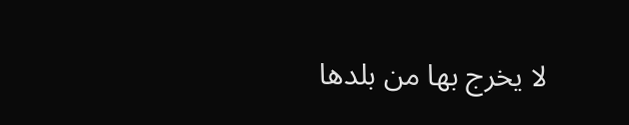لا يخرج بها من بلدها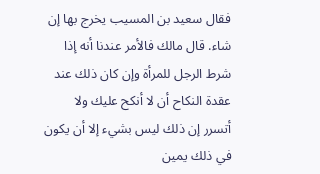فقال سعيد بن المسيب يخرج بها إن شاء. قال مالك فالأمر عندنا أنه إذا شرط الرجل للمرأة وإن كان ذلك عند عقدة النكاح أن لا أنكح عليك ولا أتسرر إن ذلك ليس بشيء إلا أن يكون في ذلك يمين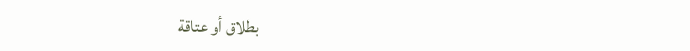بطلاق أو عتاقة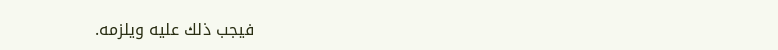فيجب ذلك عليه ويلزمه.